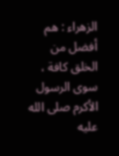الزهراء : هم أفضل من الخلق كافة ، سوى الرسول الأكرم صلى الله عليه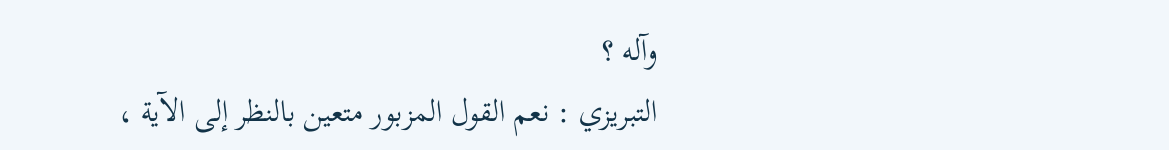وآله ؟
التبريزي : نعم القول المزبور متعين بالنظر إلى الآية ،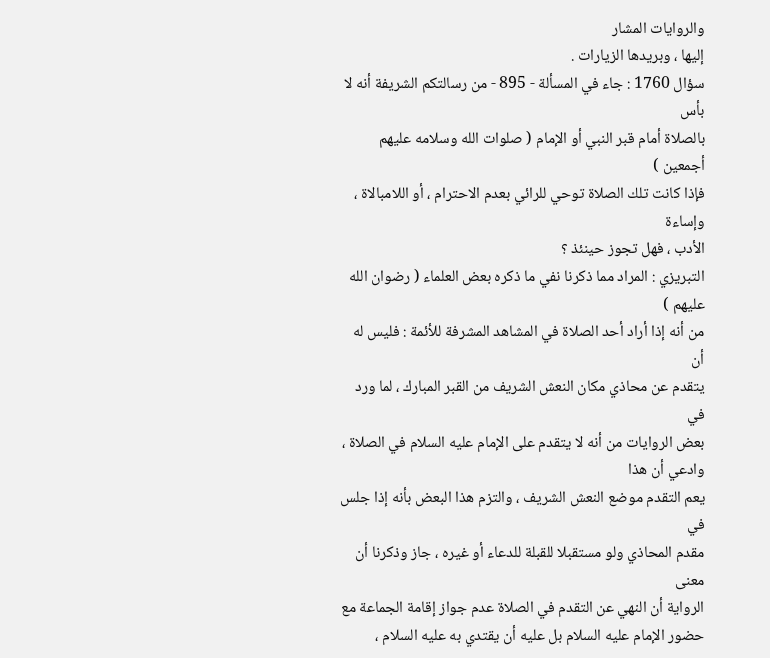والروايات المشار
إليها ، وبريدها الزيارات .
سؤال 1760 : جاء في المسألة - 895 - من رسالتكم الشريفة أنه لا بأس
بالصلاة أمام قبر النبي أو الإمام ( صلوات الله وسلامه عليهم أجمعين )
فإذا كانت تلك الصلاة توحي للرائي بعدم الاحترام ، أو اللامبالاة ، وإساءة
الأدب ، فهل تجوز حينئذ ؟
التبريزي : المراد مما ذكرنا نفي ما ذكره بعض العلماء ( رضوان الله عليهم )
من أنه إذا أراد أحد الصلاة في المشاهد المشرفة للأئمة : فليس له أن
يتقدم عن محاذي مكان النعش الشريف من القبر المبارك ، لما ورد في
بعض الروايات من أنه لا يتقدم على الإمام عليه السلام في الصلاة ، وادعي أن هذا
يعم التقدم موضع النعش الشريف ، والتزم هذا البعض بأنه إذا جلس في
مقدم المحاذي ولو مستقبلا للقبلة للدعاء أو غيره ، جاز وذكرنا أن معنى
الرواية أن النهي عن التقدم في الصلاة عدم جواز إقامة الجماعة مع
حضور الإمام عليه السلام بل عليه أن يقتدي به عليه السلام ،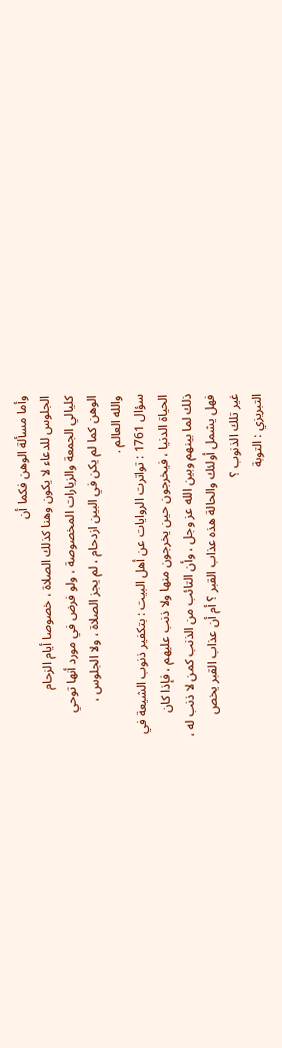وأما مسألة الوهن فكما أن
الجلوس للدعاء لا يكون وهنا كذلك الصلاة ، خصوصا أيام الزحام
كليالي الجمعة والزيارات المخصوصة ، ولو فرض في مورد أنها توحي
الوهن كما لم يكن في البين ازدحام ، لم يجز الصلاة ، ولا الجلوس ،
والله العالم .
سؤال 1761 : تواترت الروايات عن أهل البيت : بتكفير ذنوب الشيعة في
الحياة الدنيا ، فيخرجون حين يخرجون منها ولا ذنب عليهم ، فإذا كان
ذلك لما بينهم وبين الله عز وجل ، وأن التائب من الذنب كمن لا ذنب له ،
فهل يشمل أولئك والحالة هذه عذاب القبر ؟ أم أن عذاب القبر يخص
غير تلك الذنوب ؟
التبريزي : التوبة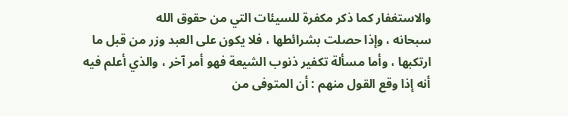والاستغفار كما ذكر مكفرة للسيئات التي من حقوق الله
سبحانه ، وإذا حصلت بشرائطها ، فلا يكون على العبد وزر من قبل ما
ارتكبها ، وأما مسألة تكفير ذنوب الشيعة فهو أمر آخر ، والذي أعلم فيه
أنه إذا وقع القول منهم : أن المتوفى من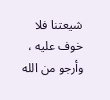شيعتنا فلا خوف عليه ،
وأرجو من الله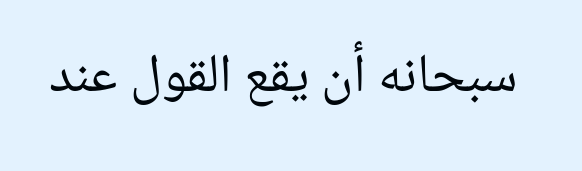سبحانه أن يقع القول عند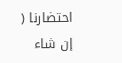احتضارنا ( إن شاء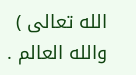الله تعالى )
والله العالم .